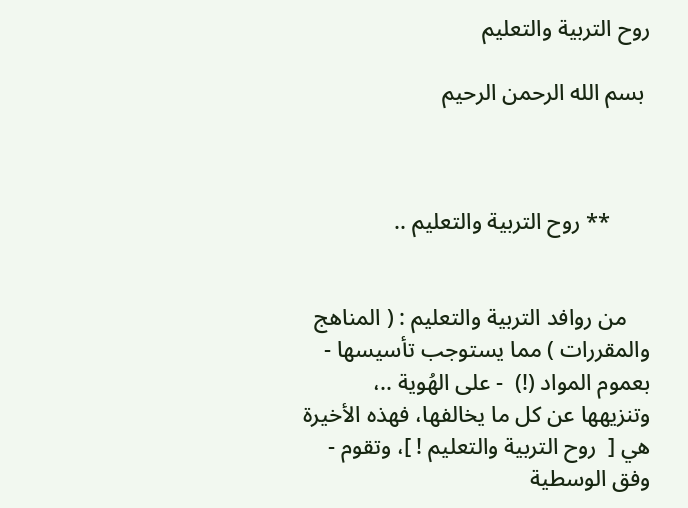روح التربية والتعليم

 بسم الله الرحمن الرحيم



       ** روح التربية والتعليم ..


    من روافد التربية والتعليم : ( المناهج والمقررات ) مما يستوجب تأسيسها - بعموم المواد (!)  - على الهُوية ..، وتنزيهها عن كل ما يخالفها، فهذه الأخيرة هي [  روح التربية والتعليم ! ]، وتقوم - وفق الوسطية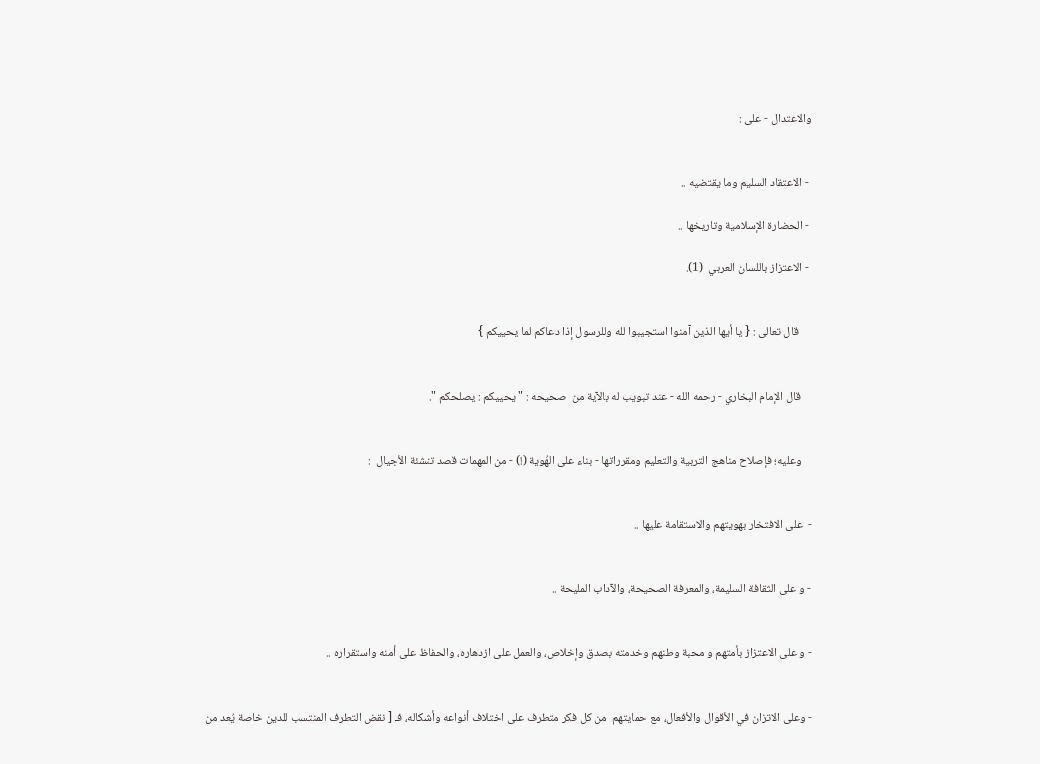والاعتدال - على :


 - الاعتقاد السليم وما يقتضيه ..

 - الحضارة الإسلامية وتاريخها ..

 - الاعتزاز باللسان العربي  (1).


     قال تعالى : { يا أيها الذين آمنوا استجيبوا لله وللرسول إذا دعاكم لما يحييكم }


    قال الإمام البخاري - رحمه الله - عند تبويب له بالآية من  صحيحه : " يحييكم : يصلحكم ".


    وعليه؛ فإصلاح مناهج التربية والتعليم ومقرراتها - بناء على الهُوية (!) - من المهمات قصد تنشئة الأجيال  :


-  على الافتخار بهويتهم والاستقامة عليها ..


- و على الثقافة السليمة، والمعرفة الصحيحة، والآداب المليحة ..


- و على الاعتزاز بأمتهم و محبة وطنهم وخدمته بصدق وإخلاص، والعمل على ازدهاره، والحفاظ على أمنه واستقراره ..


- وعلى الاتزان في الأقوال والأفعال، مع حمايتهم  من كل فكر متطرف على اختلاف أنواعه وأشكاله، فـ [ نقض التطرف المنتسب للدين خاصة يُعد من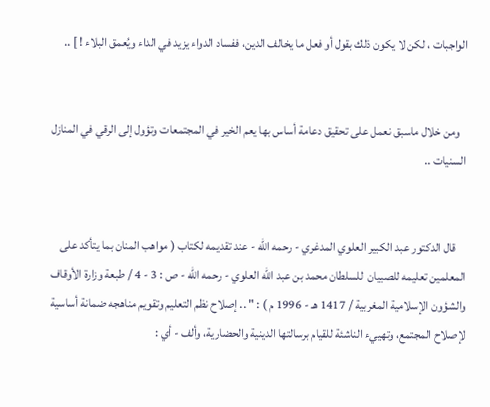الواجبات ، لكن لا يكون ذلك بقول أو فعل ما يخالف الدين، ففساد الدواء يزيد في الداء ويُعمق البلاء ! ] ..


   ومن خلال ماسبق نعمل على تحقيق دعامة أساس بها يعم الخير في المجتمعات وتؤول إلى الرقي في المنازل السنيات ..


    قال الدكتور عبد الكبير العلوي المدغري - رحمه الله - عند تقديمه لكتاب ( مواهب المنان بما يتأكد على المعلمين تعليمه للصبيان  للسلطان محمد بن عبد الله العلوي - رحمه الله - ص : 3 - 4 / طبعة وزارة الأوقاف والشؤون الإسلامية المغربية / 1417 هـ - 1996 م ) : " .. إصلاح نظم التعليم وتقويم مناهجه ضمانة أساسية لإصلاح المجتمع، وتهييء الناشئة للقيام برسالتها الدينية والحضارية، وألف - أي :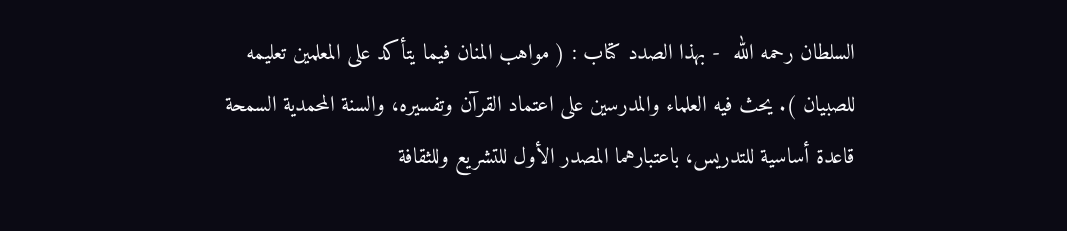السلطان رحمه الله  - بهذا الصدد كتاب : ( مواهب المنان فيما يتأكد على المعلمين تعليمه للصبيان ). يحث فيه العلماء والمدرسين على اعتماد القرآن وتفسيره، والسنة المحمدية السمحة قاعدة أساسية للتدريس، باعتبارهما المصدر الأول للتشريع وللثقافة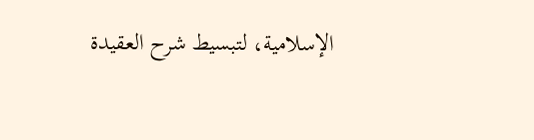الإسلامية، لتبسيط شرح العقيدة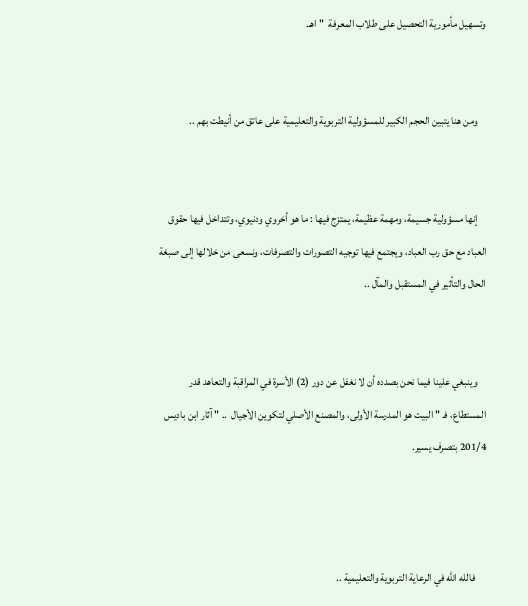وتسهيل مأمورية التحصيل على طلاب المعرفة  " اهـ.


    ومن هنا يتبين الحجم الكبير للمسؤولية التربوية والتعليمية على عاتق من أنيطت بهم ..


    إنها مسؤولية جسيمة، ومهمة عظيمة، يمتزج فيها : ما هو أخروي ودنيوي، وتتداخل فيها حقوق العباد مع حق رب العباد، ويجتمع فيها توجيه التصورات والتصرفات، ونسعى من خلالها إلى صبغة الحال والتأثير في المستقبل والمآل ..


    وينبغي علينا فيما نحن بصدده أن لا نغفل عن دور (2) الأسرة في المراقبة والتعاهد قدر المستطاع، فـ " البيت هو المدرسة الأولى، والمصنع الأصلي لتكوين الأجيال  .. " آثار ابن باديس 201/4 بتصرف يسير.



     فالله الله في الرعاية التربوية والتعليمية ..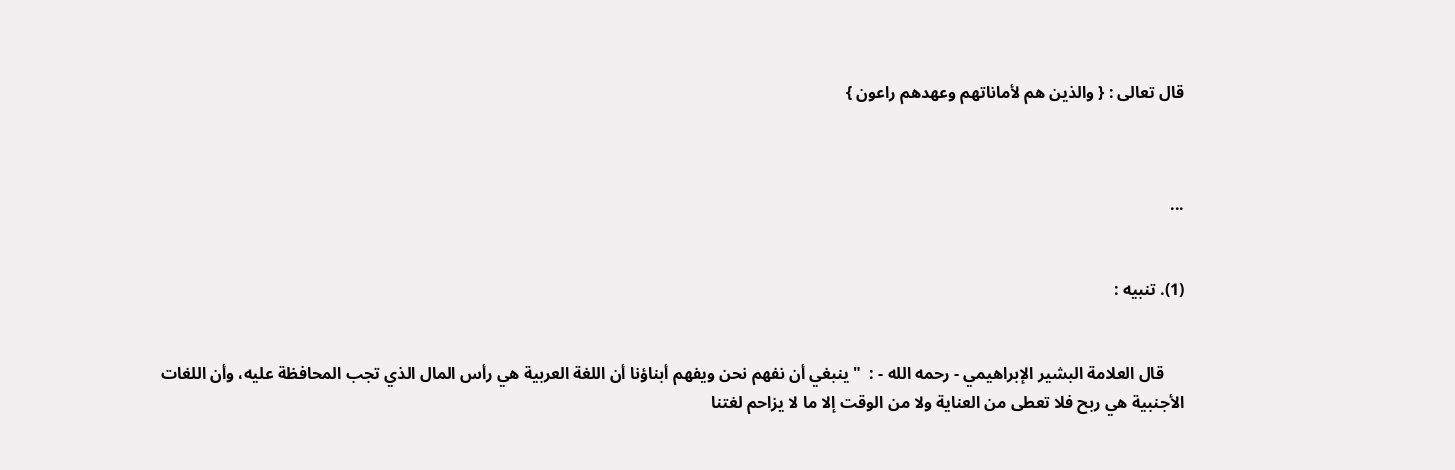قال تعالى : { والذين هم لأماناتهم وعهدهم راعون }



...


(1). تنبيه :


     قال العلامة البشير الإبراهيمي - رحمه الله - :  " ينبغي أن نفهم نحن ويفهم أبناؤنا أن اللغة العربية هي رأس المال الذي تجب المحافظة عليه، وأن اللغات الأجنبية هي ربح فلا تعطى من العناية ولا من الوقت إلا ما لا يزاحم لغتنا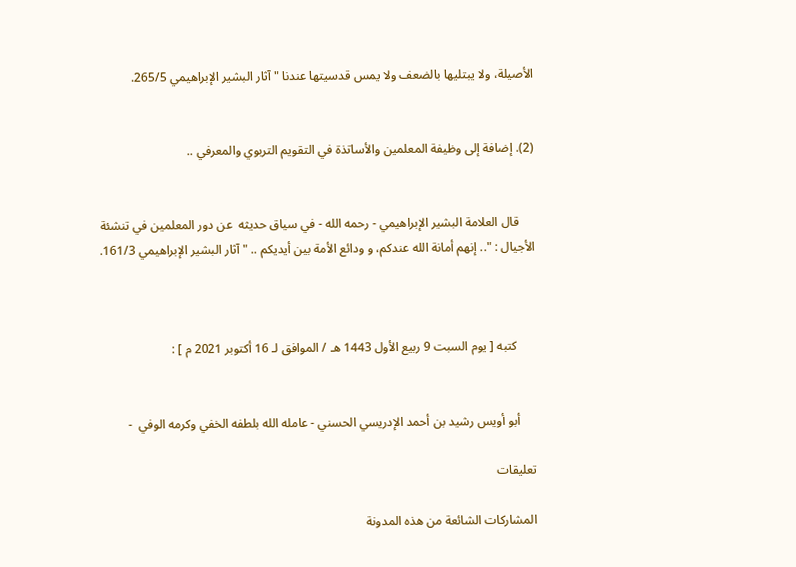الأصيلة، ولا يبتليها بالضعف ولا يمس قدسيتها عندنا " آثار البشير الإبراهيمي 265/5.


(2). إضافة إلى وظيفة المعلمين والأساتذة في التقويم التربوي والمعرفي ..


     قال العلامة البشير الإبراهيمي - رحمه الله - في سياق حديثه  عن دور المعلمين في تنشئة الأجيال : ".. إنهم أمانة الله عندكم، و ودائع الأمة بين أيديكم .. " آثار البشير الإبراهيمي 161/3.



      كتبه [ يوم السبت 9 ربيع الأول 1443 هـ / الموافق لـ 16 أكتوبر 2021 م ] :


     أبو أويس رشيد بن أحمد الإدريسي الحسني - عامله الله بلطفه الخفي وكرمه الوفي  -

تعليقات

المشاركات الشائعة من هذه المدونة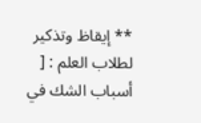** إيقاظ وتذكير لطلاب العلم : [ أسباب الشك في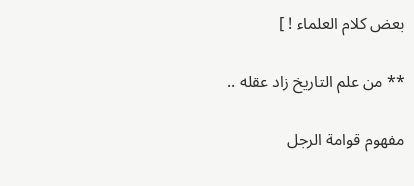بعض كلام العلماء ! ]

** من علم التاريخ زاد عقله ..

مفهوم قوامة الرجل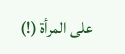على المرأة (!)